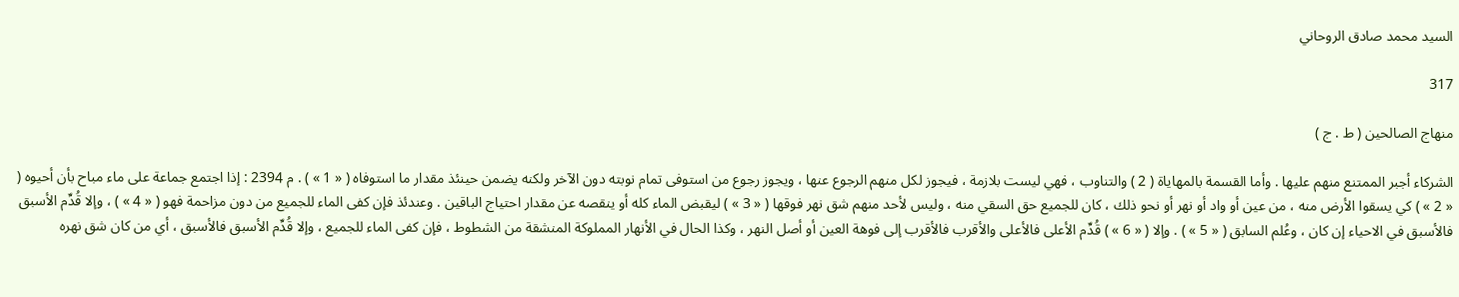السيد محمد صادق الروحاني

317

منهاج الصالحين ( ط . ج )

الشركاء أجبر الممتنع منهم عليها . وأما القسمة بالمهاياة ( 2 ) والتناوب ، فهي ليست بلازمة ، فيجوز لكل منهم الرجوع عنها ، ويجوز رجوع من استوفى تمام نوبته دون الآخر ولكنه يضمن حينئذ مقدار ما استوفاه ( « 1 » ) . م 2394 : إذا اجتمع جماعة على ماء مباح بأن أحيوه ( « 2 » ) كي يسقوا الأرض منه ، من عين أو واد أو نهر أو نحو ذلك ، كان للجميع حق السقي منه ، وليس لأحد منهم شق نهر فوقها ( « 3 » ) ليقبض الماء كله أو ينقصه عن مقدار احتياج الباقين . وعندئذ فإن كفى الماء للجميع من دون مزاحمة فهو ( « 4 » ) ، وإلا قُدِّم الأسبق فالأسبق في الاحياء إن كان ، وعُلم السابق ( « 5 » ) . وإلا ( « 6 » ) قُدِّم الأعلى فالأعلى والأقرب فالأقرب إلى فوهة العين أو أصل النهر ، وكذا الحال في الأنهار المملوكة المنشقة من الشطوط ، فإن كفى الماء للجميع ، وإلا قُدِّم الأسبق فالأسبق ، أي من كان شق نهره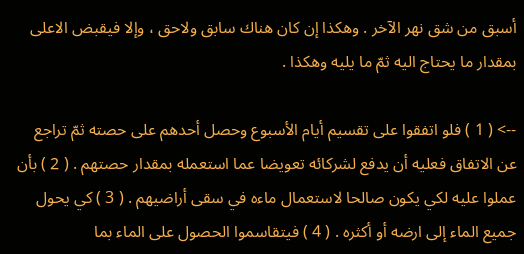أسبق من شق نهر الآخر . وهكذا إن كان هناك سابق ولاحق ، وإلا فيقبض الاعلى بمقدار ما يحتاج اليه ثمّ ما يليه وهكذا .

--> ( 1 ) فلو اتفقوا على تقسيم أيام الأسبوع وحصل أحدهم على حصته ثمّ تراجع عن الاتفاق فعليه أن يدفع لشركائه تعويضا عما استعمله بمقدار حصتهم . ( 2 ) بأن عملوا عليه لكي يكون صالحا لاستعمال ماءه في سقى أراضيهم . ( 3 ) كي يحول جميع الماء إلى ارضه أو أكثره . ( 4 ) فيتقاسموا الحصول على الماء بما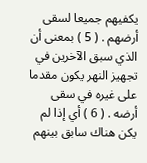يكفيهم جميعا لسقى أرضهم . ( 5 ) بمعنى أن الذي سبق الآخرين في تجهيز النهر يكون مقدما على غيره في سقى أرضه . ( 6 ) أي إذا لم يكن هناك سابق بينهم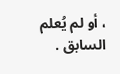، أو لم يُعلم السابق .